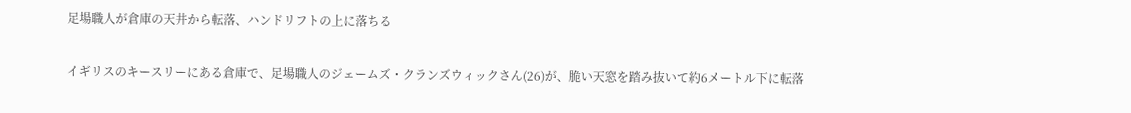足場職人が倉庫の天井から転落、ハンドリフトの上に落ちる

イギリスのキースリーにある倉庫で、足場職人のジェームズ・クランズウィックさん(26)が、脆い天窓を踏み抜いて約6メートル下に転落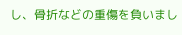し、骨折などの重傷を負いまし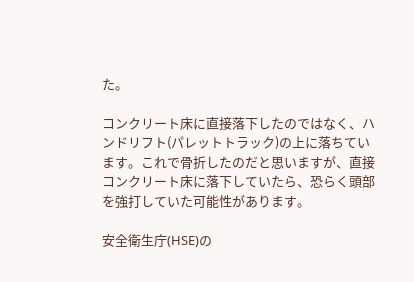た。

コンクリート床に直接落下したのではなく、ハンドリフト(パレットトラック)の上に落ちています。これで骨折したのだと思いますが、直接コンクリート床に落下していたら、恐らく頭部を強打していた可能性があります。

安全衛生庁(HSE)の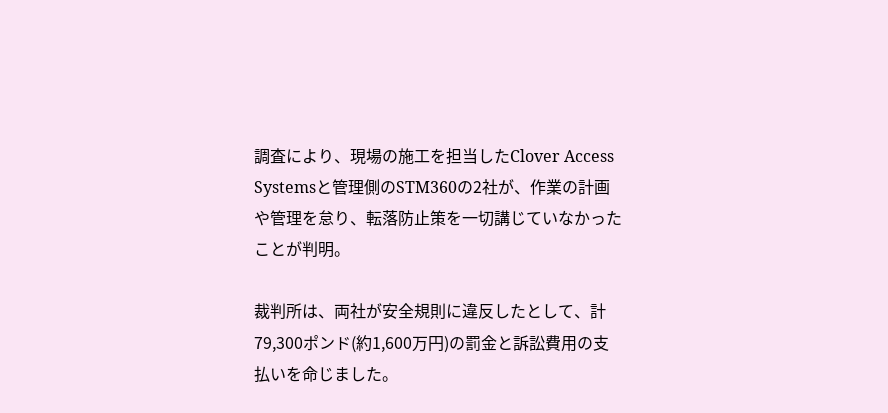調査により、現場の施工を担当したClover Access Systemsと管理側のSTM360の2社が、作業の計画や管理を怠り、転落防止策を一切講じていなかったことが判明。

裁判所は、両社が安全規則に違反したとして、計79,300ポンド(約1,600万円)の罰金と訴訟費用の支払いを命じました。